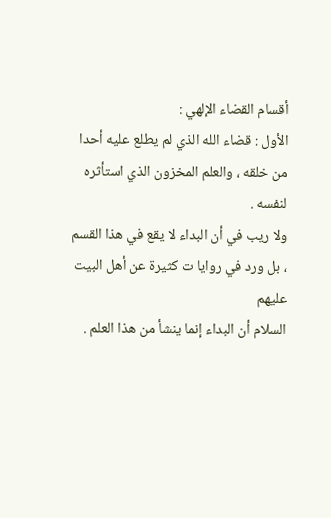أقسام القضاء الإلهي :
الأول : قضاء الله الذي لم يطلع عليه أحدا
من خلقه ، والعلم المخزون الذي استأثره
لنفسه .
ولا ريب في أن البداء لا يقع في هذا القسم
، بل ورد في روايا ت كثيرة عن أهل البيت عليهم
السلام أن البداء إنما ينشأ من هذا العلم .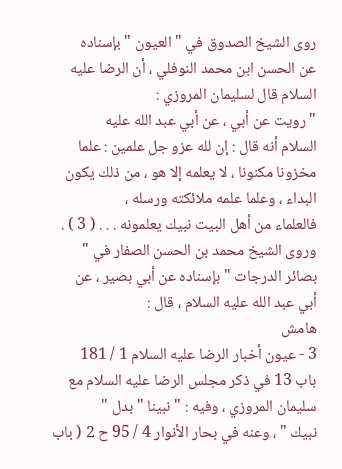روى الشيخ الصدوق في " العيون " بإسناده
عن الحسن ابن محمد النوفلي ، أن الرضا عليه
السلام قال لسليمان المروزي :
" رويت عن أبي ، عن أبي عبد الله عليه
السلام أنه قال : إن لله عزو جل علمين : علما
مخزونا مكنونا ، لا يعلمه إلا هو ، من ذلك يكون
البداء ، وعلما علمه ملائكته ورسله ،
فالعلماء من أهل البيت نبيك يعلمونه . . . ( 3 ) .
وروى الشيخ محمد بن الحسن الصفار في "
بصائر الدرجات " بإسناده عن أبي بصير ، عن
أبي عبد الله عليه السلام ، قال :
هامش
3 - عيون أخبار الرضا عليه السلام 1 / 181
باب 13 في ذكر مجلس الرضا عليه السلام مع
سليمان المروزي ، وفيه : " نبينا " بدل "
نبيك " ، وعنه في بحار الأنوار 4 / 95 ح 2 ( باب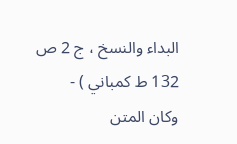البداء والنسخ ، ج 2 ص 132 ط كمباني ) -
وكان المتن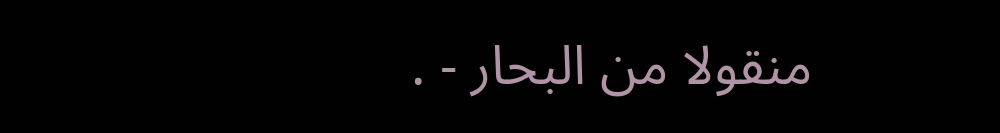منقولا من البحار - .